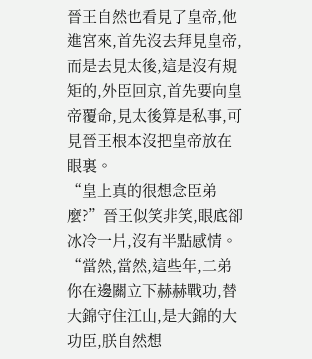晉王自然也看見了皇帝,他進宮來,首先沒去拜見皇帝,而是去見太後,這是沒有規矩的,外臣回京,首先要向皇帝覆命,見太後算是私事,可見晉王根本沒把皇帝放在眼裏。
“皇上真的很想念臣弟麼?”晉王似笑非笑,眼底卻冰冷一片,沒有半點感情。
“當然,當然,這些年,二弟你在邊關立下赫赫戰功,替大錦守住江山,是大錦的大功臣,朕自然想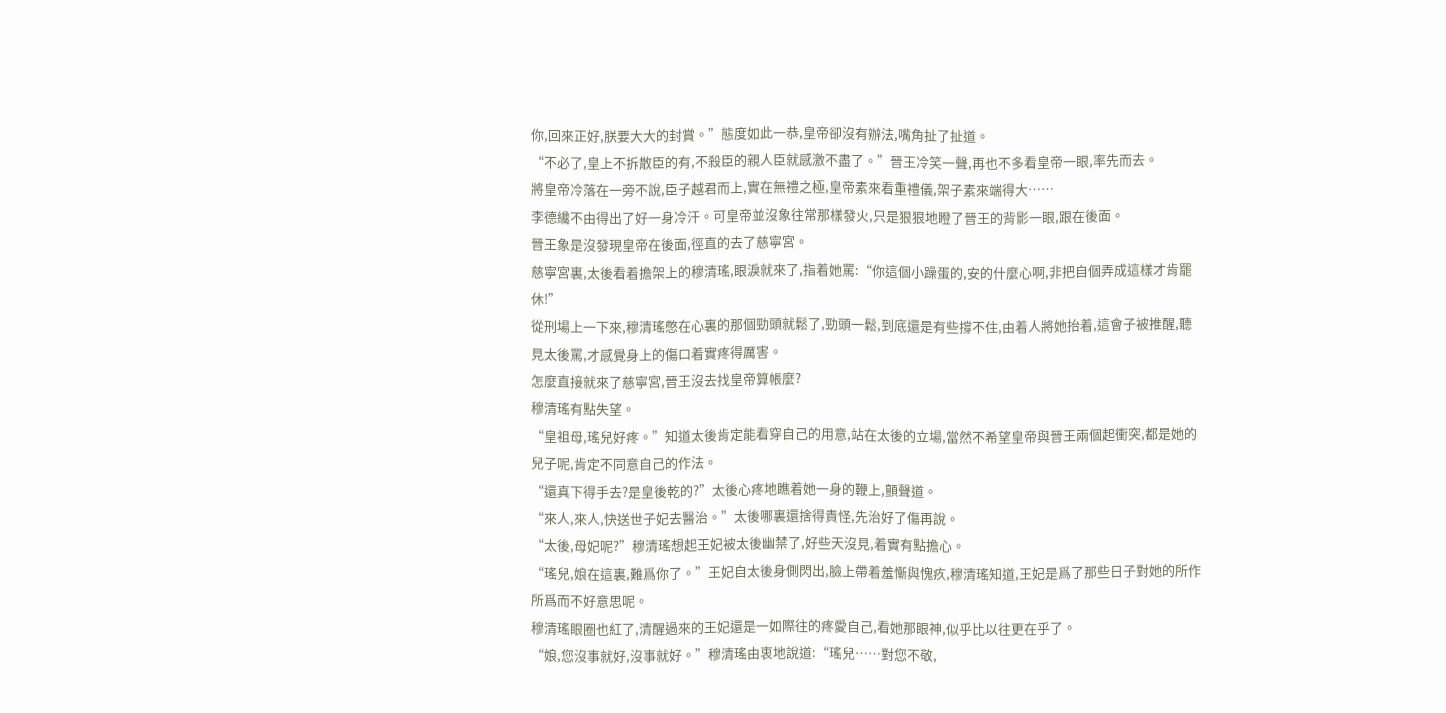你,回來正好,朕要大大的封賞。”態度如此一恭,皇帝卻沒有辦法,嘴角扯了扯道。
“不必了,皇上不拆散臣的有,不殺臣的親人臣就感激不盡了。”晉王冷笑一聲,再也不多看皇帝一眼,率先而去。
將皇帝冷落在一旁不說,臣子越君而上,實在無禮之極,皇帝素來看重禮儀,架子素來端得大……
李德纔不由得出了好一身冷汗。可皇帝並沒象往常那樣發火,只是狠狠地瞪了晉王的背影一眼,跟在後面。
晉王象是沒發現皇帝在後面,徑直的去了慈寧宮。
慈寧宮裏,太後看着擔架上的穆清瑤,眼淚就來了,指着她罵:“你這個小躁蛋的,安的什麼心啊,非把自個弄成這樣才肯罷休!”
從刑場上一下來,穆清瑤憋在心裏的那個勁頭就鬆了,勁頭一鬆,到底還是有些撐不住,由着人將她抬着,這會子被推醒,聽見太後罵,才感覺身上的傷口着實疼得厲害。
怎麼直接就來了慈寧宮,晉王沒去找皇帝算帳麼?
穆清瑤有點失望。
“皇祖母,瑤兒好疼。”知道太後肯定能看穿自己的用意,站在太後的立場,當然不希望皇帝與晉王兩個起衝突,都是她的兒子呢,肯定不同意自己的作法。
“還真下得手去?是皇後乾的?”太後心疼地瞧着她一身的鞭上,顫聲道。
“來人,來人,快送世子妃去醫治。”太後哪裏還捨得責怪,先治好了傷再說。
“太後,母妃呢?”穆清瑤想起王妃被太後幽禁了,好些天沒見,着實有點擔心。
“瑤兒,娘在這裏,難爲你了。”王妃自太後身側閃出,臉上帶着羞慚與愧疚,穆清瑤知道,王妃是爲了那些日子對她的所作所爲而不好意思呢。
穆清瑤眼圈也紅了,清醒過來的王妃還是一如際往的疼愛自己,看她那眼神,似乎比以往更在乎了。
“娘,您沒事就好,沒事就好。”穆清瑤由衷地說道:“瑤兒……對您不敬,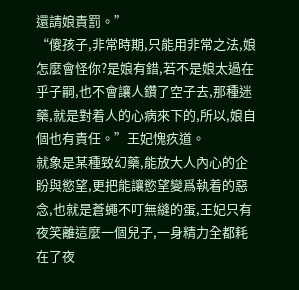還請娘責罰。”
“傻孩子,非常時期,只能用非常之法,娘怎麼會怪你?是娘有錯,若不是娘太過在乎子嗣,也不會讓人鑽了空子去,那種迷藥,就是對着人的心病來下的,所以,娘自個也有責任。”王妃愧疚道。
就象是某種致幻藥,能放大人內心的企盼與慾望,更把能讓慾望變爲執着的惡念,也就是蒼蠅不叮無縫的蛋,王妃只有夜笑離這麼一個兒子,一身精力全都耗在了夜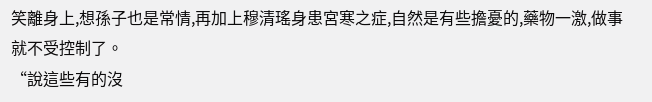笑離身上,想孫子也是常情,再加上穆清瑤身患宮寒之症,自然是有些擔憂的,藥物一激,做事就不受控制了。
“說這些有的沒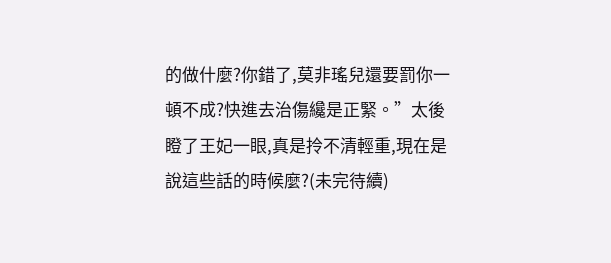的做什麼?你錯了,莫非瑤兒還要罰你一頓不成?快進去治傷纔是正緊。”太後瞪了王妃一眼,真是拎不清輕重,現在是說這些話的時候麼?(未完待續)